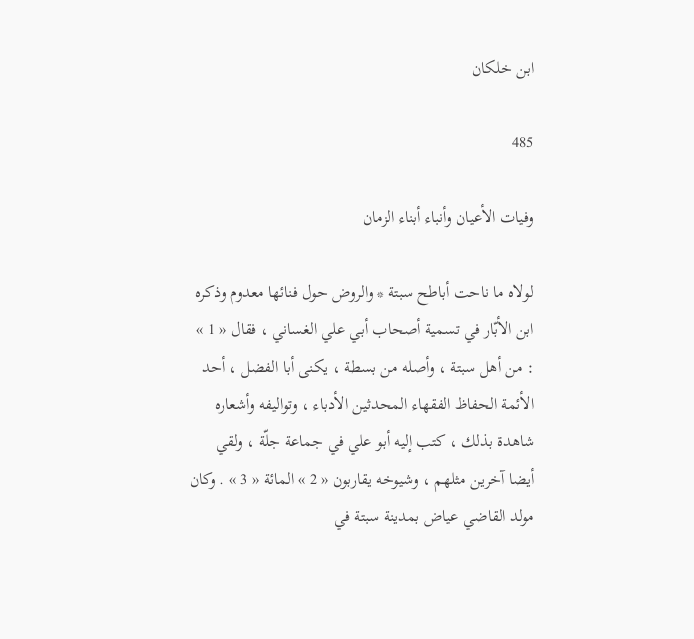ابن خلكان

485

وفيات الأعيان وأنباء أبناء الزمان

لولاه ما ناحت أباطح سبتة * والروض حول فنائها معدوم وذكره ابن الأبّار في تسمية أصحاب أبي علي الغساني ، فقال « 1 » : من أهل سبتة ، وأصله من بسطة ، يكنى أبا الفضل ، أحد الأئمة الحفاظ الفقهاء المحدثين الأدباء ، وتواليفه وأشعاره شاهدة بذلك ، كتب إليه أبو علي في جماعة جلّة ، ولقي أيضا آخرين مثلهم ، وشيوخه يقاربون « 2 » المائة « 3 » . وكان مولد القاضي عياض بمدينة سبتة في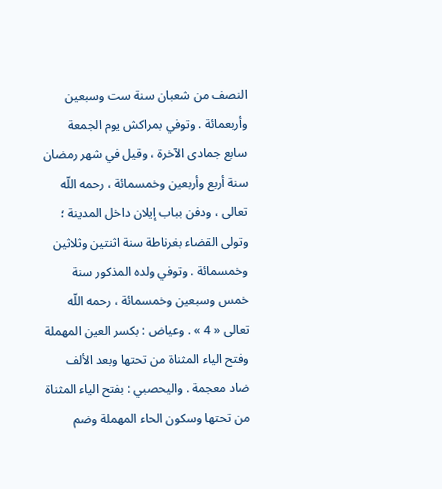النصف من شعبان سنة ست وسبعين وأربعمائة . وتوفي بمراكش يوم الجمعة سابع جمادى الآخرة ، وقيل في شهر رمضان سنة أربع وأربعين وخمسمائة ، رحمه اللّه تعالى ، ودفن بباب إيلان داخل المدينة ؛ وتولى القضاء بغرناطة سنة اثنتين وثلاثين وخمسمائة . وتوفي ولده المذكور سنة خمس وسبعين وخمسمائة ، رحمه اللّه تعالى « 4 » . وعياض : بكسر العين المهملة وفتح الياء المثناة من تحتها وبعد الألف ضاد معجمة . واليحصبي : بفتح الياء المثناة من تحتها وسكون الحاء المهملة وضم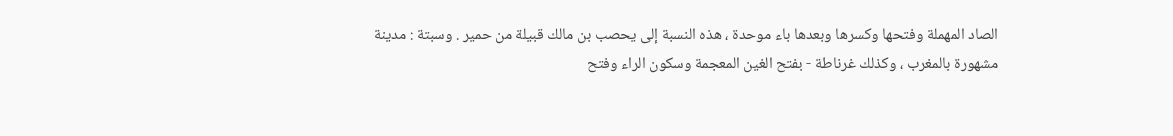الصاد المهملة وفتحها وكسرها وبعدها باء موحدة ، هذه النسبة إلى يحصب بن مالك قبيلة من حمير . وسبتة : مدينة مشهورة بالمغرب ، وكذلك غرناطة - بفتح الغين المعجمة وسكون الراء وفتح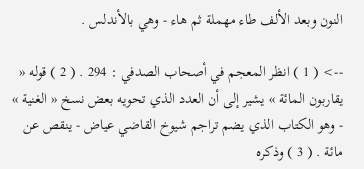النون وبعد الألف طاء مهملة ثم هاء - وهي بالأندلس .

--> ( 1 ) انظر المعجم في أصحاب الصدفي : 294 . ( 2 ) قوله « يقاربون المائة » يشير إلى أن العدد الذي تحويه بعض نسخ « الغنية » - وهو الكتاب الذي يضم تراجم شيوخ القاضي عياض - ينقص عن مائة . ( 3 ) وذكره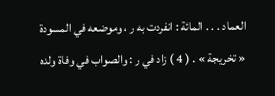العماد . . . المائة : انفردت به ر ، وموضعه في المسودة « تخريجة » . ( 4 ) زاد في ر : والصواب في وفاة ولده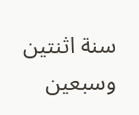سنة اثنتين وسبعين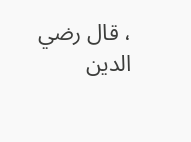، قال رضي الدين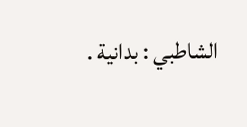الشاطبي : بدانية .